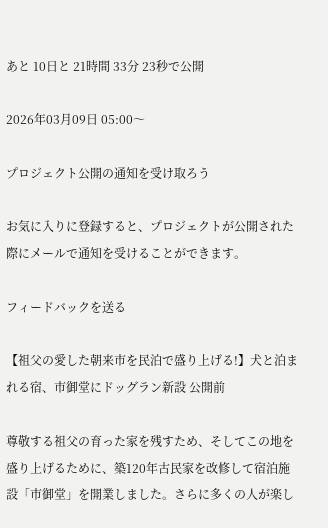あと 10日と 21時間 33分 23秒で公開

2026年03月09日 05:00〜

プロジェクト公開の通知を受け取ろう

お気に入りに登録すると、プロジェクトが公開された際にメールで通知を受けることができます。

フィードバックを送る

【祖父の愛した朝来市を民泊で盛り上げる!】犬と泊まれる宿、市御堂にドッグラン新設 公開前

尊敬する祖父の育った家を残すため、そしてこの地を盛り上げるために、築120年古民家を改修して宿泊施設「市御堂」を開業しました。さらに多くの人が楽し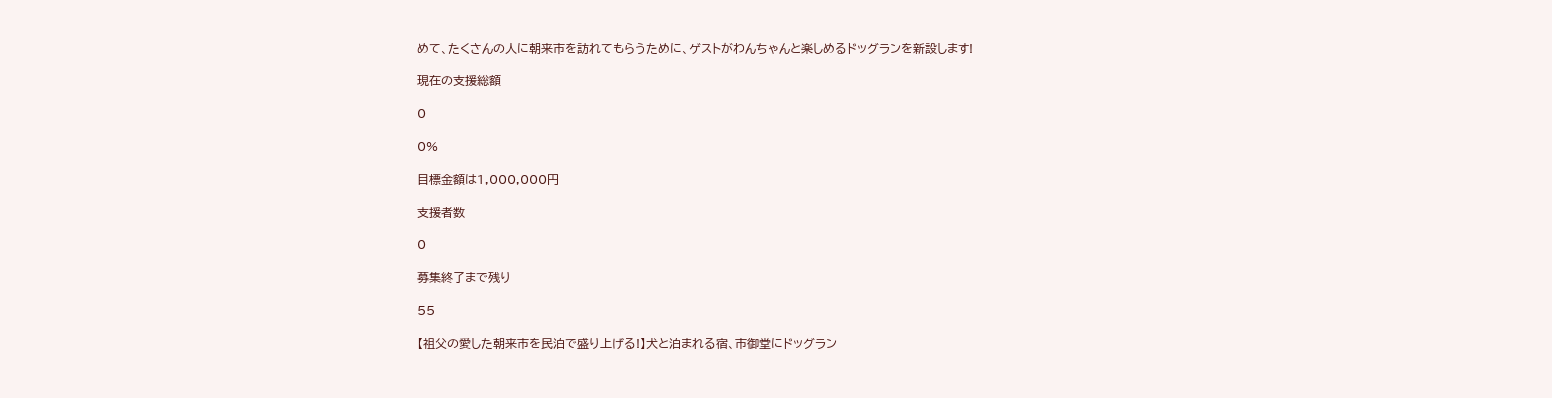めて、たくさんの人に朝来市を訪れてもらうために、ゲストがわんちゃんと楽しめるドッグランを新設します!

現在の支援総額

0

0%

目標金額は1,000,000円

支援者数

0

募集終了まで残り

55

【祖父の愛した朝来市を民泊で盛り上げる!】犬と泊まれる宿、市御堂にドッグラン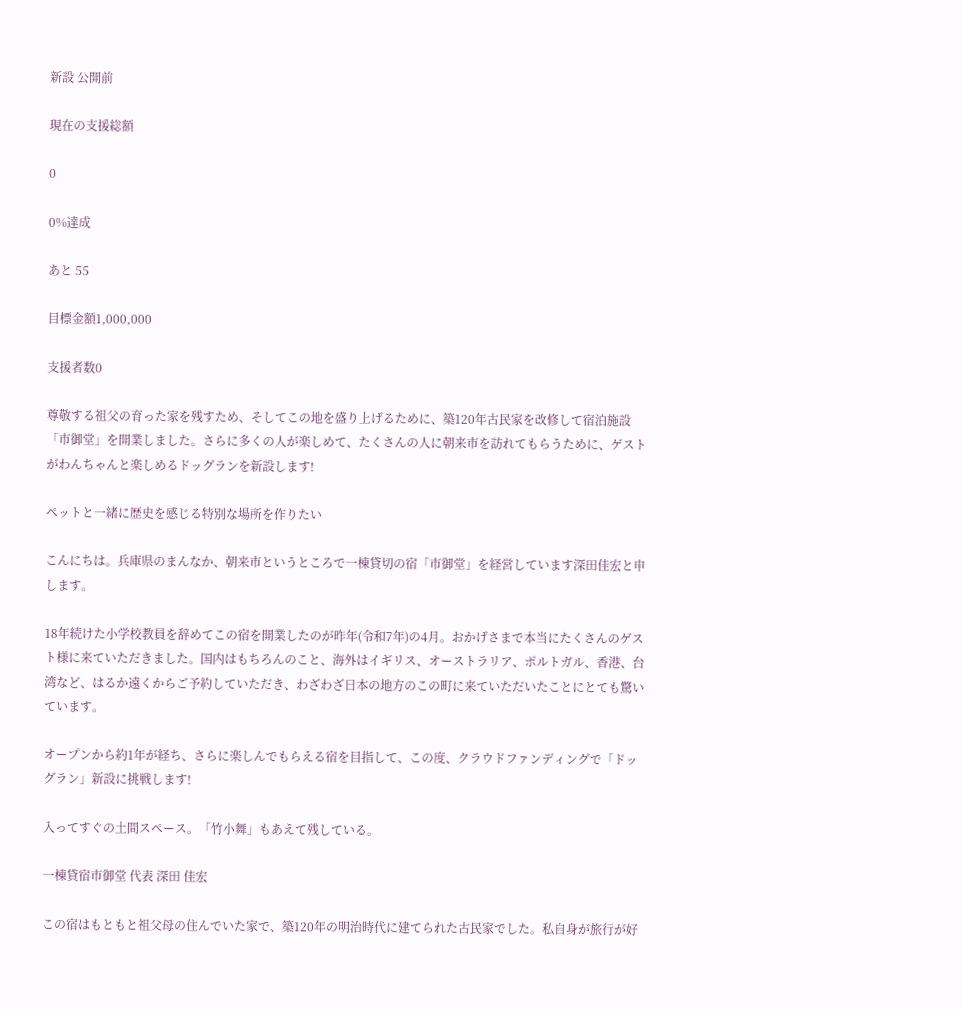新設 公開前

現在の支援総額

0

0%達成

あと 55

目標金額1,000,000

支援者数0

尊敬する祖父の育った家を残すため、そしてこの地を盛り上げるために、築120年古民家を改修して宿泊施設「市御堂」を開業しました。さらに多くの人が楽しめて、たくさんの人に朝来市を訪れてもらうために、ゲストがわんちゃんと楽しめるドッグランを新設します!

ペットと一緒に歴史を感じる特別な場所を作りたい

こんにちは。兵庫県のまんなか、朝来市というところで一棟貸切の宿「市御堂」を経営しています深田佳宏と申します。

18年続けた小学校教員を辞めてこの宿を開業したのが昨年(令和7年)の4月。おかげさまで本当にたくさんのゲスト様に来ていただきました。国内はもちろんのこと、海外はイギリス、オーストラリア、ポルトガル、香港、台湾など、はるか遠くからご予約していただき、わざわざ日本の地方のこの町に来ていただいたことにとても驚いています。

オープンから約1年が経ち、さらに楽しんでもらえる宿を目指して、この度、クラウドファンディングで「ドッグラン」新設に挑戦します!

入ってすぐの土間スペース。「竹小舞」もあえて残している。

一棟貸宿市御堂 代表 深田 佳宏

この宿はもともと祖父母の住んでいた家で、築120年の明治時代に建てられた古民家でした。私自身が旅行が好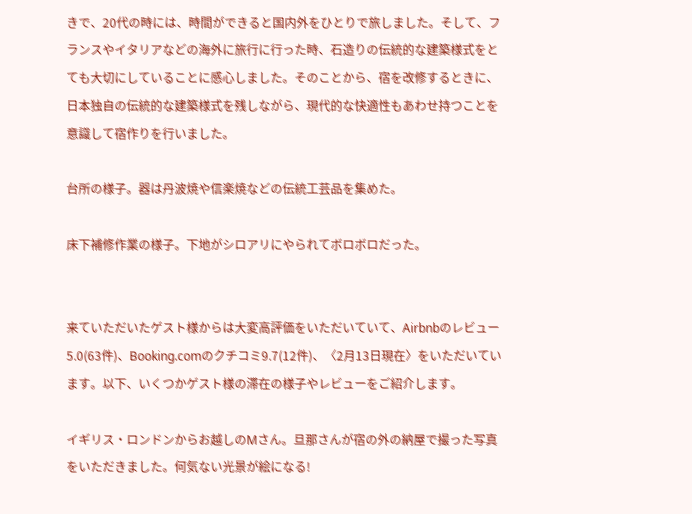きで、20代の時には、時間ができると国内外をひとりで旅しました。そして、フランスやイタリアなどの海外に旅行に行った時、石造りの伝統的な建築様式をとても大切にしていることに感心しました。そのことから、宿を改修するときに、日本独自の伝統的な建築様式を残しながら、現代的な快適性もあわせ持つことを意識して宿作りを行いました。

台所の様子。器は丹波焼や信楽焼などの伝統工芸品を集めた。

床下補修作業の様子。下地がシロアリにやられてボロボロだった。


来ていただいたゲスト様からは大変高評価をいただいていて、Airbnbのレビュー5.0(63件)、Booking.comのクチコミ9.7(12件)、〈2月13日現在〉をいただいています。以下、いくつかゲスト様の滞在の様子やレビューをご紹介します。

イギリス・ロンドンからお越しのMさん。旦那さんが宿の外の納屋で撮った写真をいただきました。何気ない光景が絵になる!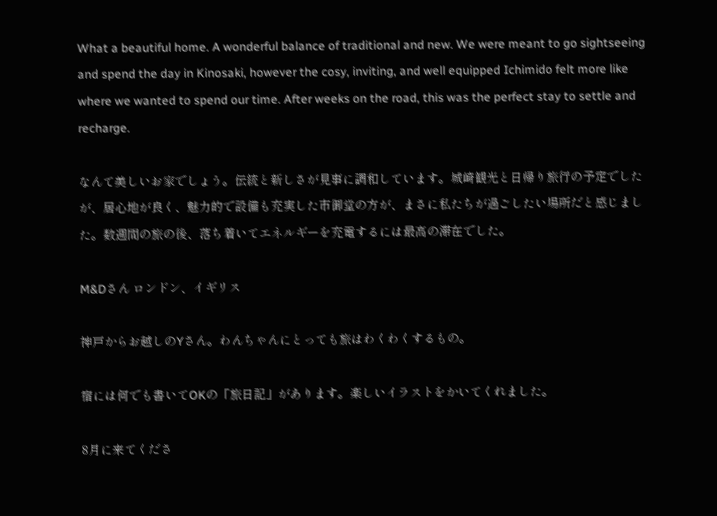What a beautiful home. A wonderful balance of traditional and new. We were meant to go sightseeing and spend the day in Kinosaki, however the cosy, inviting, and well equipped Ichimido felt more like where we wanted to spend our time. After weeks on the road, this was the perfect stay to settle and recharge.

なんて美しいお家でしょう。伝統と新しさが見事に調和しています。城崎観光と日帰り旅行の予定でしたが、居心地が良く、魅力的で設備も充実した市御堂の方が、まさに私たちが過ごしたい場所だと感じました。数週間の旅の後、落ち着いてエネルギーを充電するには最高の滞在でした。

M&Dさん ロンドン、イギリス

神戸からお越しのYさん。わんちゃんにとっても旅はわくわくするもの。

宿には何でも書いてOKの「旅日記」があります。楽しいイラストをかいてくれました。

8月に来てくださ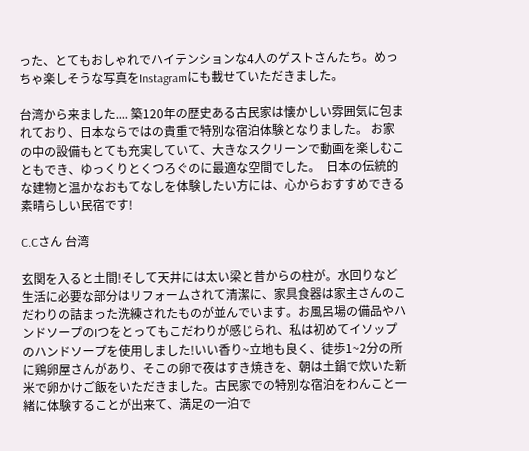った、とてもおしゃれでハイテンションな4人のゲストさんたち。めっちゃ楽しそうな写真をInstagramにも載せていただきました。

台湾から来ました.... 築120年の歴史ある古民家は懐かしい雰囲気に包まれており、日本ならではの貴重で特別な宿泊体験となりました。 お家の中の設備もとても充実していて、大きなスクリーンで動画を楽しむこともでき、ゆっくりとくつろぐのに最適な空間でした。  日本の伝統的な建物と温かなおもてなしを体験したい方には、心からおすすめできる素晴らしい民宿です!

C.Cさん 台湾

玄関を入ると土間!そして天井には太い梁と昔からの柱が。水回りなど生活に必要な部分はリフォームされて清潔に、家具食器は家主さんのこだわりの詰まった洗練されたものが並んでいます。お風呂場の備品やハンドソープのIつをとってもこだわりが感じられ、私は初めてイソップのハンドソープを使用しました!いい香り~立地も良く、徒歩1~2分の所に鶏卵屋さんがあり、そこの卵で夜はすき焼きを、朝は土鍋で炊いた新米で卵かけご飯をいただきました。古民家での特別な宿泊をわんこと一緒に体験することが出来て、満足の一泊で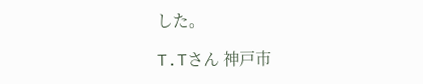した。

T.Tさん 神戸市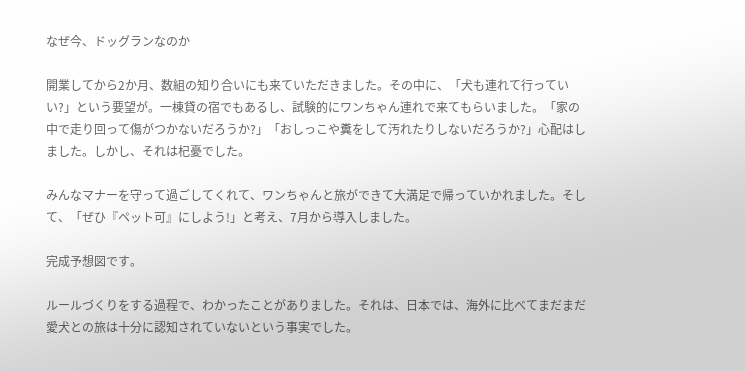なぜ今、ドッグランなのか

開業してから2か月、数組の知り合いにも来ていただきました。その中に、「犬も連れて行っていい?」という要望が。一棟貸の宿でもあるし、試験的にワンちゃん連れで来てもらいました。「家の中で走り回って傷がつかないだろうか?」「おしっこや糞をして汚れたりしないだろうか?」心配はしました。しかし、それは杞憂でした。

みんなマナーを守って過ごしてくれて、ワンちゃんと旅ができて大満足で帰っていかれました。そして、「ぜひ『ペット可』にしよう!」と考え、7月から導入しました。

完成予想図です。

ルールづくりをする過程で、わかったことがありました。それは、日本では、海外に比べてまだまだ愛犬との旅は十分に認知されていないという事実でした。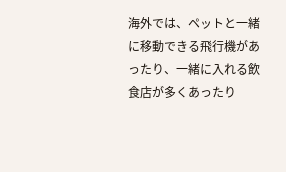海外では、ペットと一緒に移動できる飛行機があったり、一緒に入れる飲食店が多くあったり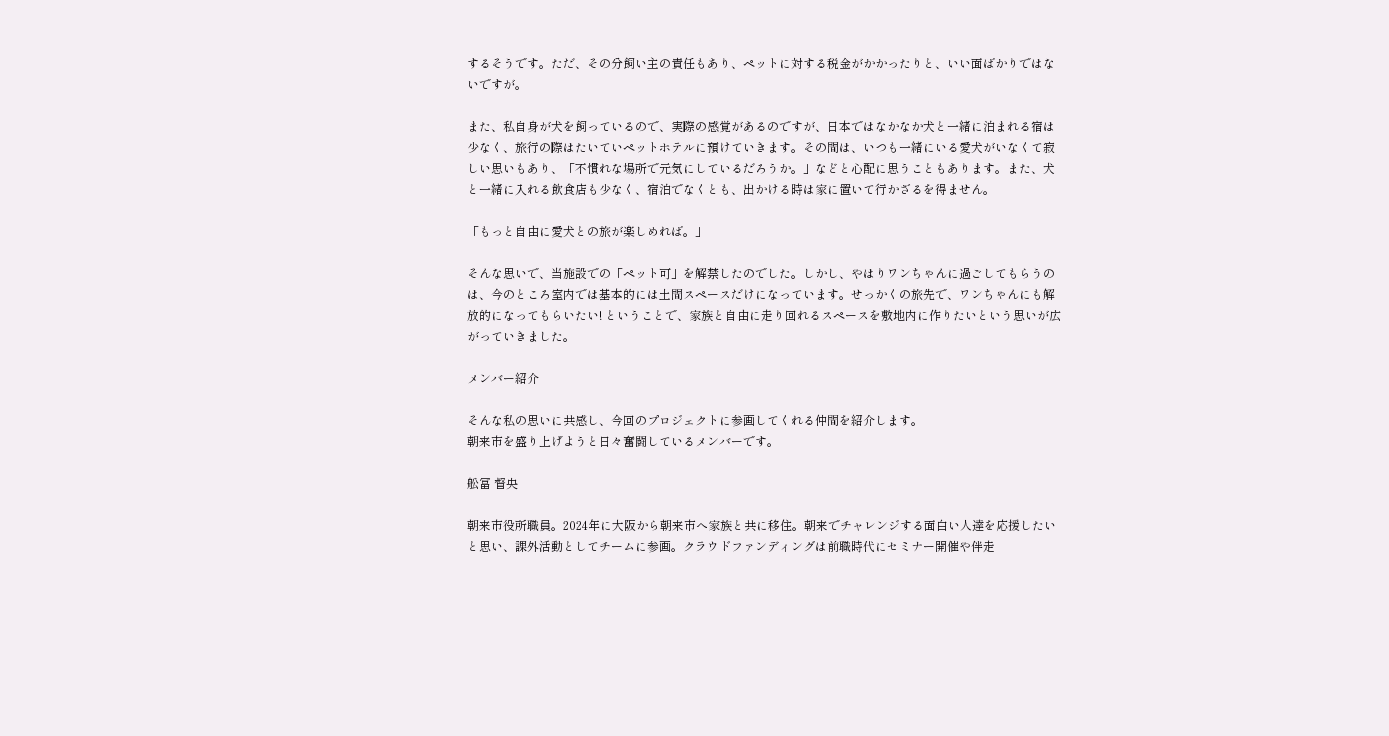するそうです。ただ、その分飼い主の責任もあり、ペットに対する税金がかかったりと、いい面ばかりではないですが。

また、私自身が犬を飼っているので、実際の感覚があるのですが、日本ではなかなか犬と一緒に泊まれる宿は少なく、旅行の際はたいていペットホテルに預けていきます。その間は、いつも一緒にいる愛犬がいなくて寂しい思いもあり、「不慣れな場所で元気にしているだろうか。」などと心配に思うこともあります。また、犬と一緒に入れる飲食店も少なく、宿泊でなくとも、出かける時は家に置いて行かざるを得ません。

「もっと自由に愛犬との旅が楽しめれば。」

そんな思いで、当施設での「ペット可」を解禁したのでした。しかし、やはりワンちゃんに過ごしてもらうのは、今のところ室内では基本的には土間スペースだけになっています。せっかくの旅先で、ワンちゃんにも解放的になってもらいたい! ということで、家族と自由に走り回れるスペースを敷地内に作りたいという思いが広がっていきました。

メンバー紹介

そんな私の思いに共感し、今回のプロジェクトに参画してくれる仲間を紹介します。
朝来市を盛り上げようと日々奮闘しているメンバーです。

舩冨 督央

朝来市役所職員。2024年に大阪から朝来市へ家族と共に移住。朝来でチャレンジする面白い人達を応援したいと思い、課外活動としてチームに参画。クラウドファンディングは前職時代にセミナー開催や伴走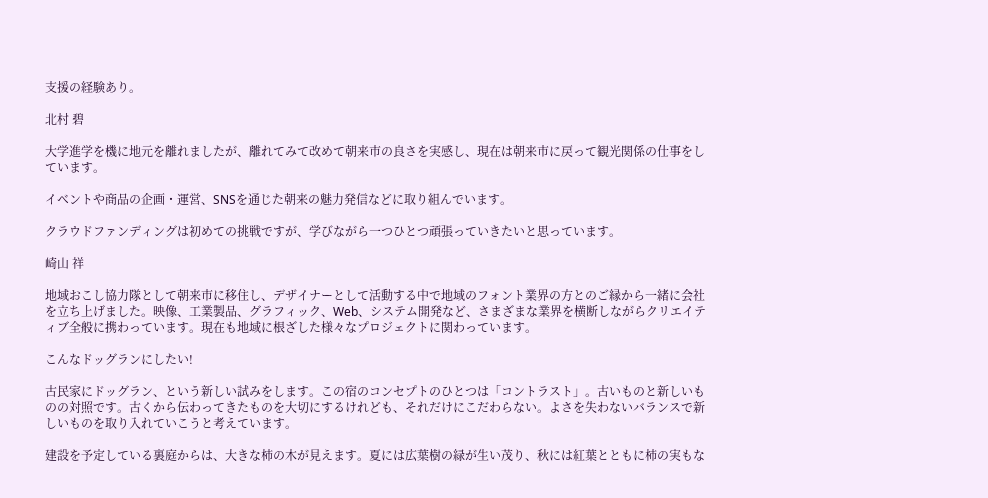支援の経験あり。

北村 碧

大学進学を機に地元を離れましたが、離れてみて改めて朝来市の良さを実感し、現在は朝来市に戻って観光関係の仕事をしています。

イベントや商品の企画・運営、SNSを通じた朝来の魅力発信などに取り組んでいます。

クラウドファンディングは初めての挑戦ですが、学びながら一つひとつ頑張っていきたいと思っています。

崎山 祥

地域おこし協力隊として朝来市に移住し、デザイナーとして活動する中で地域のフォント業界の方とのご縁から一緒に会社を立ち上げました。映像、工業製品、グラフィック、Web、システム開発など、さまざまな業界を横断しながらクリエイティブ全般に携わっています。現在も地域に根ざした様々なプロジェクトに関わっています。

こんなドッグランにしたい!

古民家にドッグラン、という新しい試みをします。この宿のコンセプトのひとつは「コントラスト」。古いものと新しいものの対照です。古くから伝わってきたものを大切にするけれども、それだけにこだわらない。よさを失わないバランスで新しいものを取り入れていこうと考えています。

建設を予定している裏庭からは、大きな柿の木が見えます。夏には広葉樹の緑が生い茂り、秋には紅葉とともに柿の実もな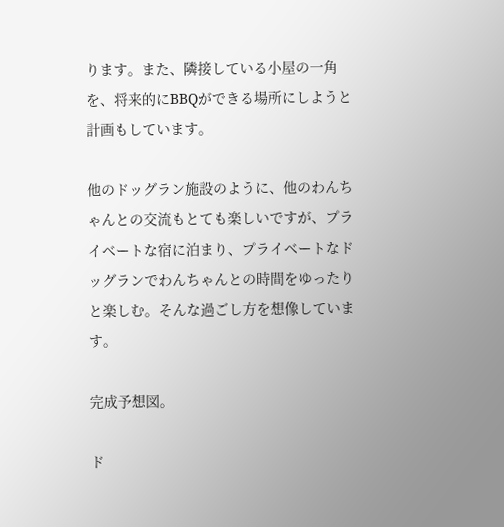ります。また、隣接している小屋の一角を、将来的にBBQができる場所にしようと計画もしています。

他のドッグラン施設のように、他のわんちゃんとの交流もとても楽しいですが、プライベートな宿に泊まり、プライベートなドッグランでわんちゃんとの時間をゆったりと楽しむ。そんな過ごし方を想像しています。

完成予想図。

ド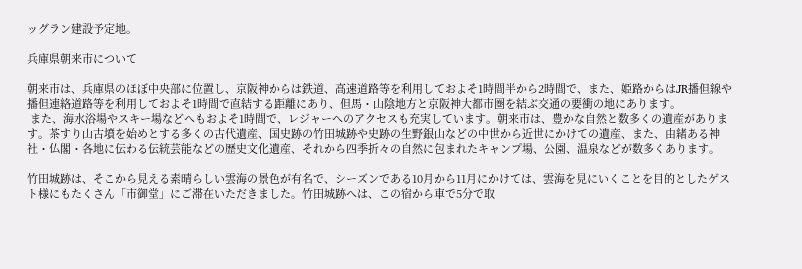ッグラン建設予定地。

兵庫県朝来市について

朝来市は、兵庫県のほぼ中央部に位置し、京阪神からは鉄道、高速道路等を利用しておよそ1時間半から2時間で、また、姫路からはJR播但線や播但連絡道路等を利用しておよそ1時間で直結する距離にあり、但馬・山陰地方と京阪神大都市圏を結ぶ交通の要衝の地にあります。
 また、海水浴場やスキー場などへもおよそ1時間で、レジャーへのアクセスも充実しています。朝来市は、豊かな自然と数多くの遺産があります。茶すり山古墳を始めとする多くの古代遺産、国史跡の竹田城跡や史跡の生野銀山などの中世から近世にかけての遺産、また、由緒ある神社・仏閣・各地に伝わる伝統芸能などの歴史文化遺産、それから四季折々の自然に包まれたキャンプ場、公園、温泉などが数多くあります。

竹田城跡は、そこから見える素晴らしい雲海の景色が有名で、シーズンである10月から11月にかけては、雲海を見にいくことを目的としたゲスト様にもたくさん「市御堂」にご滞在いただきました。竹田城跡へは、この宿から車で5分で取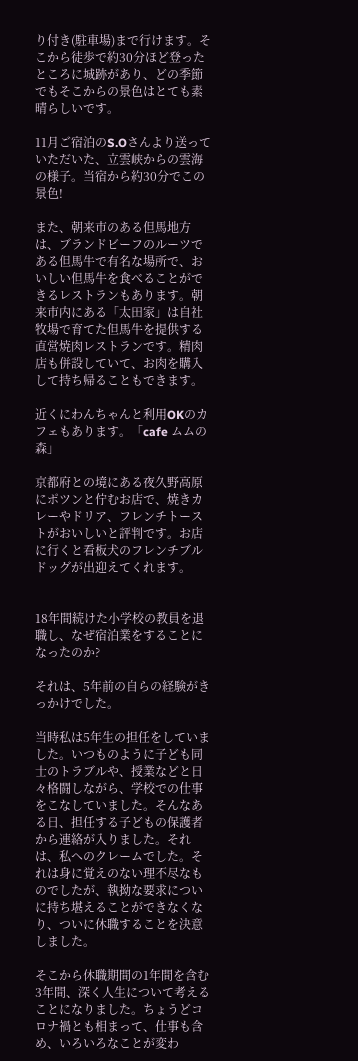り付き(駐車場)まで行けます。そこから徒歩で約30分ほど登ったところに城跡があり、どの季節でもそこからの景色はとても素晴らしいです。

11月ご宿泊のS.Oさんより送っていただいた、立雲峡からの雲海の様子。当宿から約30分でこの景色!

また、朝来市のある但馬地方は、ブランドビーフのルーツである但馬牛で有名な場所で、おいしい但馬牛を食べることができるレストランもあります。朝来市内にある「太田家」は自社牧場で育てた但馬牛を提供する直営焼肉レストランです。精肉店も併設していて、お肉を購入して持ち帰ることもできます。

近くにわんちゃんと利用OKのカフェもあります。「cafe ムムの森」

京都府との境にある夜久野高原にポツンと佇むお店で、焼きカレーやドリア、フレンチトーストがおいしいと評判です。お店に行くと看板犬のフレンチブルドッグが出迎えてくれます。


18年間続けた小学校の教員を退職し、なぜ宿泊業をすることになったのか?

それは、5年前の自らの経験がきっかけでした。

当時私は5年生の担任をしていました。いつものように子ども同士のトラブルや、授業などと日々格闘しながら、学校での仕事をこなしていました。そんなある日、担任する子どもの保護者から連絡が入りました。それは、私へのクレームでした。それは身に覚えのない理不尽なものでしたが、執拗な要求についに持ち堪えることができなくなり、ついに休職することを決意しました。

そこから休職期間の1年間を含む3年間、深く人生について考えることになりました。ちょうどコロナ禍とも相まって、仕事も含め、いろいろなことが変わ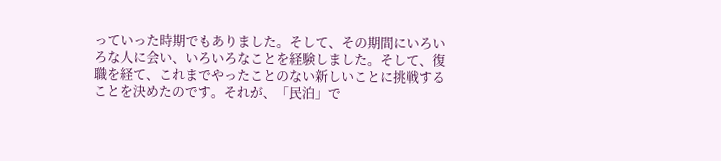っていった時期でもありました。そして、その期間にいろいろな人に会い、いろいろなことを経験しました。そして、復職を経て、これまでやったことのない新しいことに挑戦することを決めたのです。それが、「民泊」で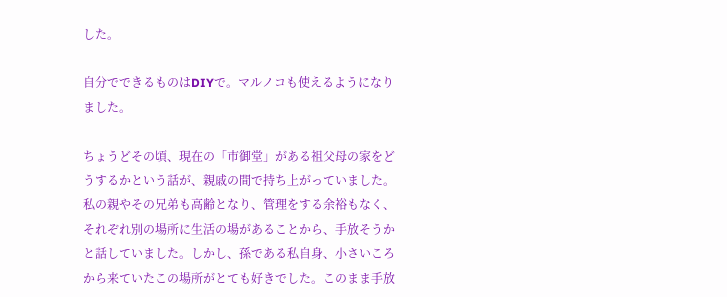した。

自分でできるものはDIYで。マルノコも使えるようになりました。

ちょうどその頃、現在の「市御堂」がある祖父母の家をどうするかという話が、親戚の間で持ち上がっていました。私の親やその兄弟も高齢となり、管理をする余裕もなく、それぞれ別の場所に生活の場があることから、手放そうかと話していました。しかし、孫である私自身、小さいころから来ていたこの場所がとても好きでした。このまま手放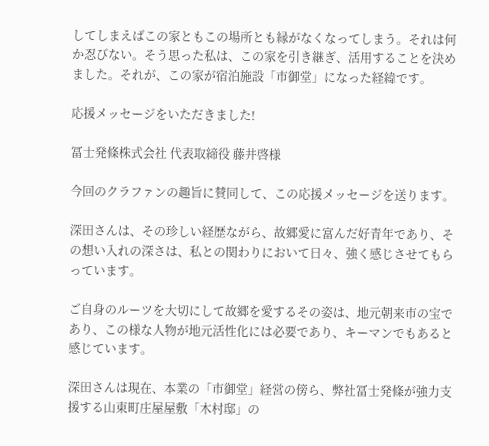してしまえばこの家ともこの場所とも縁がなくなってしまう。それは何か忍びない。そう思った私は、この家を引き継ぎ、活用することを決めました。それが、この家が宿泊施設「市御堂」になった経緯です。

応援メッセージをいただきました!

冨士発條株式会社 代表取締役 藤井啓様

今回のクラファンの趣旨に賛同して、この応援メッセージを送ります。

深田さんは、その珍しい経歴ながら、故郷愛に富んだ好青年であり、その想い入れの深さは、私との関わりにおいて日々、強く感じさせてもらっています。

ご自身のルーツを大切にして故郷を愛するその姿は、地元朝来市の宝であり、この様な人物が地元活性化には必要であり、キーマンでもあると感じています。

深田さんは現在、本業の「市御堂」経営の傍ら、弊社冨士発條が強力支援する山東町庄屋屋敷「木村邸」の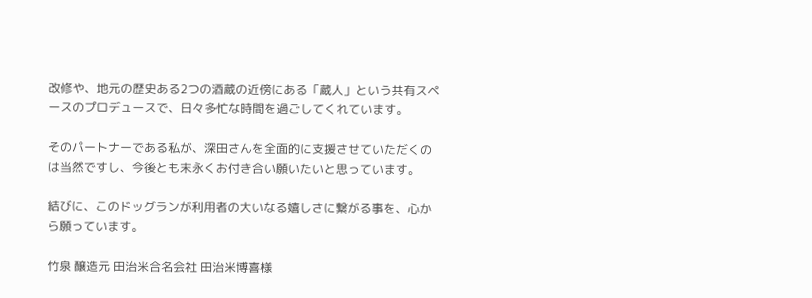改修や、地元の歴史ある2つの酒蔵の近傍にある「蔵人」という共有スペースのプロデュースで、日々多忙な時間を過ごしてくれています。

そのパートナーである私が、深田さんを全面的に支援させていただくのは当然ですし、今後とも末永くお付き合い願いたいと思っています。

結びに、このドッグランが利用者の大いなる嬉しさに繋がる事を、心から願っています。

竹泉 醸造元 田治米合名会社 田治米博喜様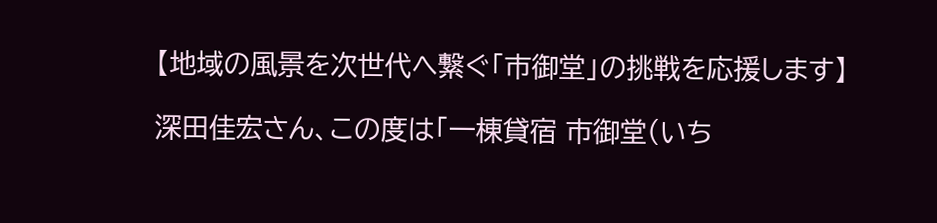【地域の風景を次世代へ繋ぐ「市御堂」の挑戦を応援します】

深田佳宏さん、この度は「一棟貸宿 市御堂(いち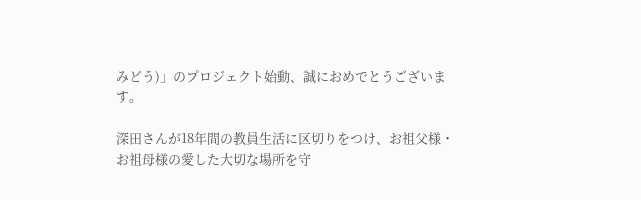みどう)」のプロジェクト始動、誠におめでとうございます。

深田さんが18年間の教員生活に区切りをつけ、お祖父様・お祖母様の愛した大切な場所を守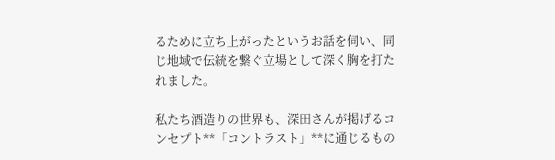るために立ち上がったというお話を伺い、同じ地域で伝統を繋ぐ立場として深く胸を打たれました。

私たち酒造りの世界も、深田さんが掲げるコンセプト**「コントラスト」**に通じるもの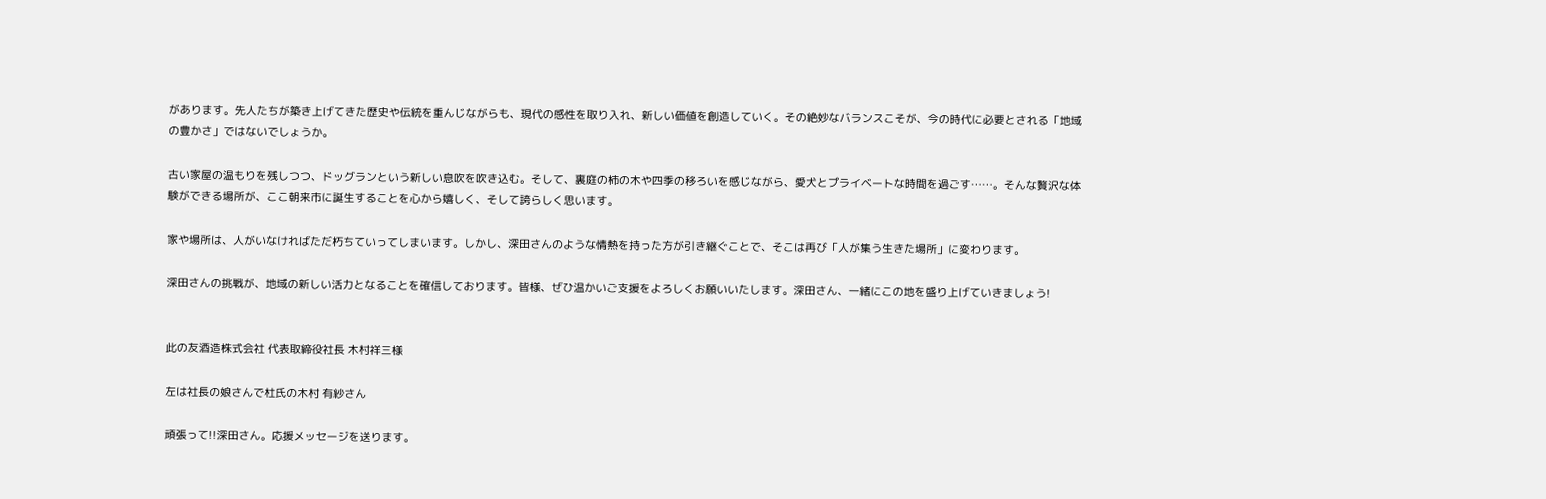があります。先人たちが築き上げてきた歴史や伝統を重んじながらも、現代の感性を取り入れ、新しい価値を創造していく。その絶妙なバランスこそが、今の時代に必要とされる「地域の豊かさ」ではないでしょうか。

古い家屋の温もりを残しつつ、ドッグランという新しい息吹を吹き込む。そして、裏庭の柿の木や四季の移ろいを感じながら、愛犬とプライベートな時間を過ごす……。そんな贅沢な体験ができる場所が、ここ朝来市に誕生することを心から嬉しく、そして誇らしく思います。

家や場所は、人がいなければただ朽ちていってしまいます。しかし、深田さんのような情熱を持った方が引き継ぐことで、そこは再び「人が集う生きた場所」に変わります。

深田さんの挑戦が、地域の新しい活力となることを確信しております。皆様、ぜひ温かいご支援をよろしくお願いいたします。深田さん、一緒にこの地を盛り上げていきましょう!


此の友酒造株式会社 代表取締役社長 木村祥三様

左は社長の娘さんで杜氏の木村 有紗さん

頑張って!!深田さん。応援メッセージを送ります。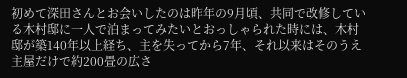初めて深田さんとお会いしたのは昨年の9月頃、共同で改修している木村邸に一人で泊まってみたいとおっしゃられた時には、木村邸が築140年以上経ち、主を失ってから7年、それ以来はそのうえ主屋だけで約200畳の広さ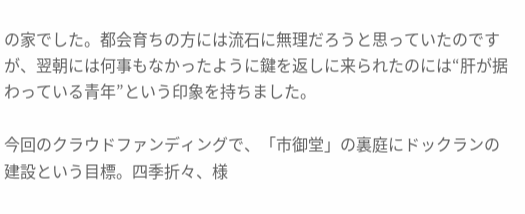の家でした。都会育ちの方には流石に無理だろうと思っていたのですが、翌朝には何事もなかったように鍵を返しに来られたのには“肝が据わっている青年”という印象を持ちました。

今回のクラウドファンディングで、「市御堂」の裏庭にドックランの建設という目標。四季折々、様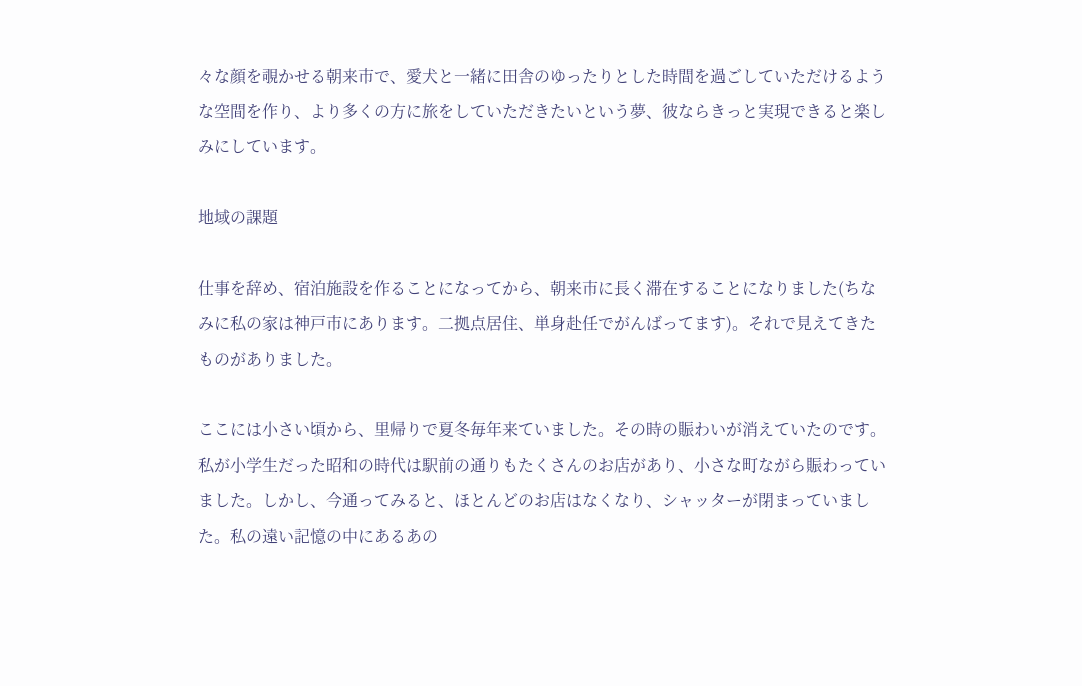々な顔を覗かせる朝来市で、愛犬と一緒に田舎のゆったりとした時間を過ごしていただけるような空間を作り、より多くの方に旅をしていただきたいという夢、彼ならきっと実現できると楽しみにしています。

地域の課題

仕事を辞め、宿泊施設を作ることになってから、朝来市に長く滞在することになりました(ちなみに私の家は神戸市にあります。二拠点居住、単身赴任でがんばってます)。それで見えてきたものがありました。

ここには小さい頃から、里帰りで夏冬毎年来ていました。その時の賑わいが消えていたのです。私が小学生だった昭和の時代は駅前の通りもたくさんのお店があり、小さな町ながら賑わっていました。しかし、今通ってみると、ほとんどのお店はなくなり、シャッターが閉まっていました。私の遠い記憶の中にあるあの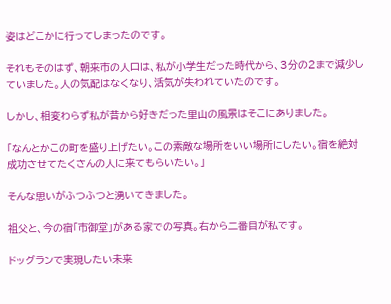姿はどこかに行ってしまったのです。

それもそのはず、朝来市の人口は、私が小学生だった時代から、3分の2まで減少していました。人の気配はなくなり、活気が失われていたのです。

しかし、相変わらず私が昔から好きだった里山の風景はそこにありました。

「なんとかこの町を盛り上げたい。この素敵な場所をいい場所にしたい。宿を絶対成功させてたくさんの人に来てもらいたい。」

そんな思いがふつふつと湧いてきました。

祖父と、今の宿「市御堂」がある家での写真。右から二番目が私です。

ドッグランで実現したい未来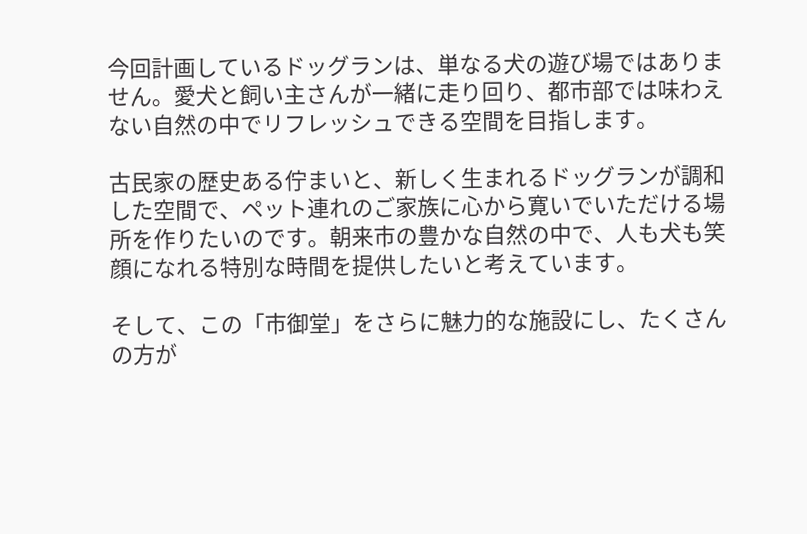今回計画しているドッグランは、単なる犬の遊び場ではありません。愛犬と飼い主さんが一緒に走り回り、都市部では味わえない自然の中でリフレッシュできる空間を目指します。

古民家の歴史ある佇まいと、新しく生まれるドッグランが調和した空間で、ペット連れのご家族に心から寛いでいただける場所を作りたいのです。朝来市の豊かな自然の中で、人も犬も笑顔になれる特別な時間を提供したいと考えています。

そして、この「市御堂」をさらに魅力的な施設にし、たくさんの方が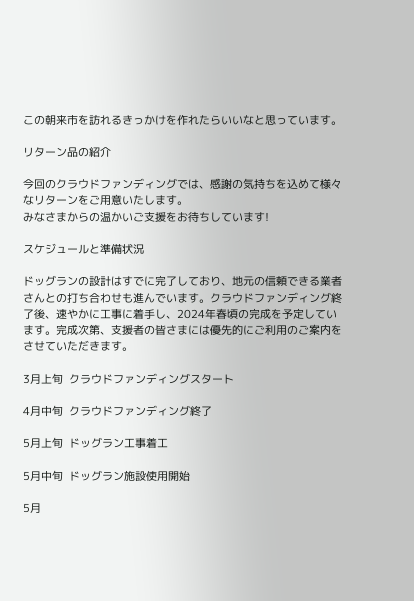この朝来市を訪れるきっかけを作れたらいいなと思っています。

リターン品の紹介

今回のクラウドファンディングでは、感謝の気持ちを込めて様々なリターンをご用意いたします。
みなさまからの温かいご支援をお待ちしています!

スケジュールと準備状況

ドッグランの設計はすでに完了しており、地元の信頼できる業者さんとの打ち合わせも進んでいます。クラウドファンディング終了後、速やかに工事に着手し、2024年春頃の完成を予定しています。完成次第、支援者の皆さまには優先的にご利用のご案内をさせていただきます。

3月上旬  クラウドファンディングスタート

4月中旬  クラウドファンディング終了

5月上旬  ドッグラン工事着工

5月中旬  ドッグラン施設使用開始

5月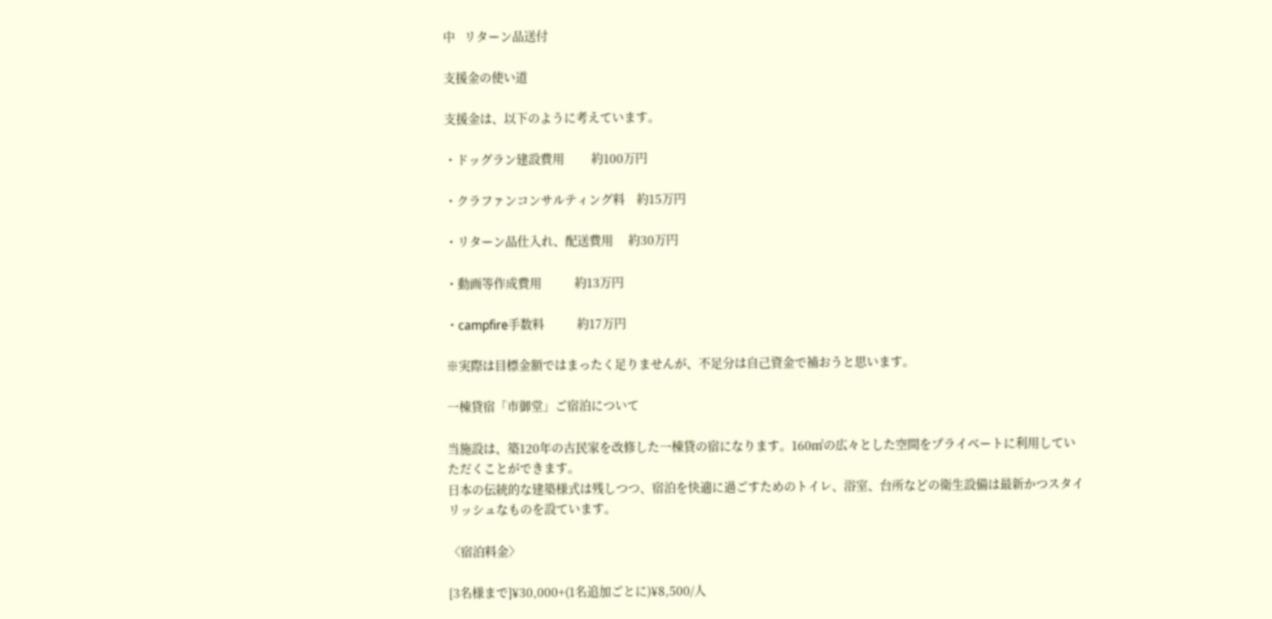中   リターン品送付

支援金の使い道

支援金は、以下のように考えています。

・ドッグラン建設費用         約100万円

・クラファンコンサルティング料    約15万円

・リターン品仕入れ、配送費用     約30万円

・動画等作成費用           約13万円

・campfire手数料           約17万円

※実際は目標金額ではまったく足りませんが、不足分は自己資金で補おうと思います。

一棟貸宿「市御堂」ご宿泊について

当施設は、築120年の古民家を改修した一棟貸の宿になります。160㎡の広々とした空間をプライベートに利用していただくことができます。
日本の伝統的な建築様式は残しつつ、宿泊を快適に過ごすためのトイレ、浴室、台所などの衛生設備は最新かつスタイリッシュなものを設ています。

〈宿泊料金〉

[3名様まで]¥30,000+(1名追加ごとに)¥8,500/人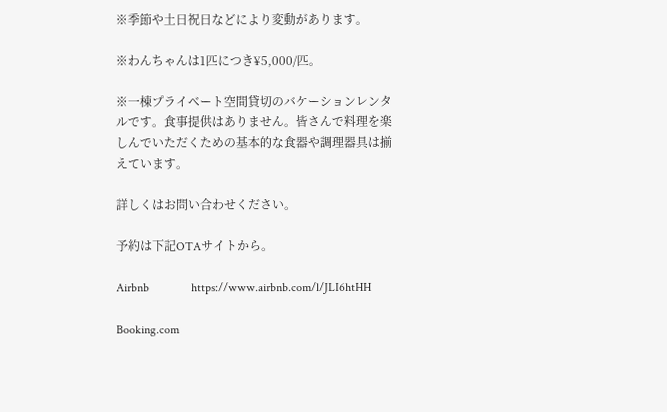※季節や土日祝日などにより変動があります。

※わんちゃんは1匹につき¥5,000/匹。

※一棟プライベート空間貸切のバケーションレンタルです。食事提供はありません。皆さんで料理を楽しんでいただくための基本的な食器や調理器具は揃えています。

詳しくはお問い合わせください。

予約は下記OTAサイトから。

Airbnb              https://www.airbnb.com/l/JLI6htHH

Booking.com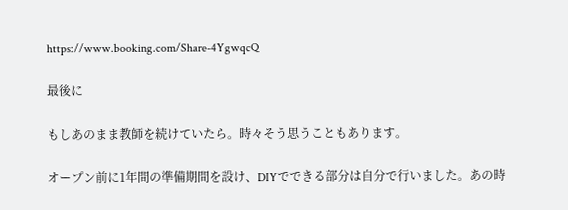https://www.booking.com/Share-4YgwqcQ

最後に

もしあのまま教師を続けていたら。時々そう思うこともあります。

オープン前に1年間の準備期間を設け、DIYでできる部分は自分で行いました。あの時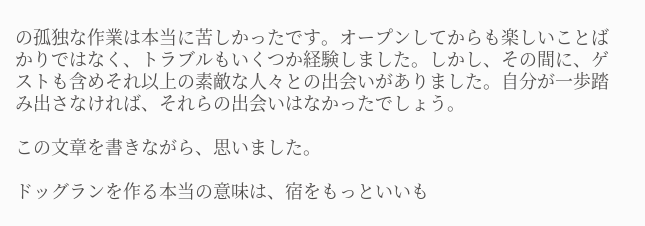の孤独な作業は本当に苦しかったです。オープンしてからも楽しいことばかりではなく、トラブルもいくつか経験しました。しかし、その間に、ゲストも含めそれ以上の素敵な人々との出会いがありました。自分が一歩踏み出さなければ、それらの出会いはなかったでしょう。

この文章を書きながら、思いました。

ドッグランを作る本当の意味は、宿をもっといいも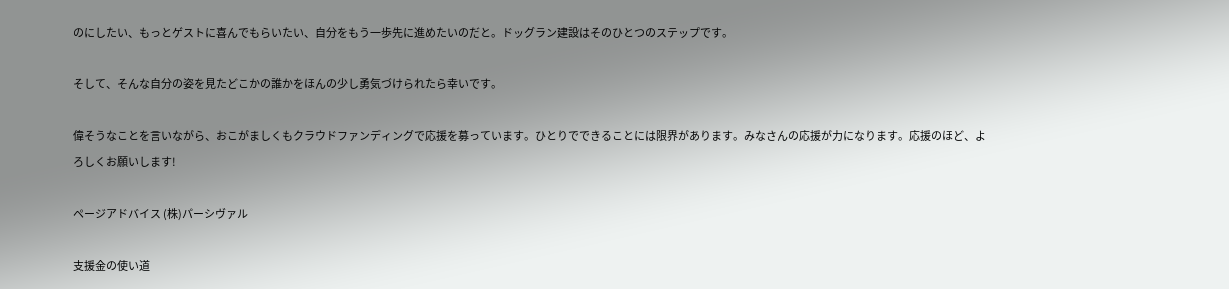のにしたい、もっとゲストに喜んでもらいたい、自分をもう一歩先に進めたいのだと。ドッグラン建設はそのひとつのステップです。

そして、そんな自分の姿を見たどこかの誰かをほんの少し勇気づけられたら幸いです。

偉そうなことを言いながら、おこがましくもクラウドファンディングで応援を募っています。ひとりでできることには限界があります。みなさんの応援が力になります。応援のほど、よろしくお願いします!

ページアドバイス (株)パーシヴァル

支援金の使い道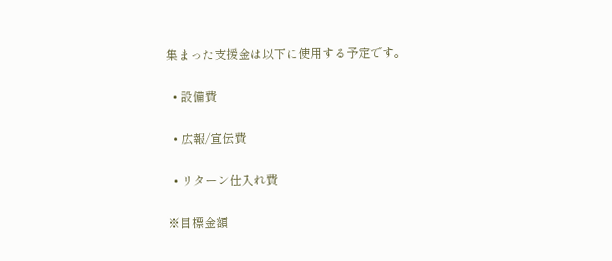集まった支援金は以下に使用する予定です。

  • 設備費

  • 広報/宣伝費

  • リターン仕入れ費

※目標金額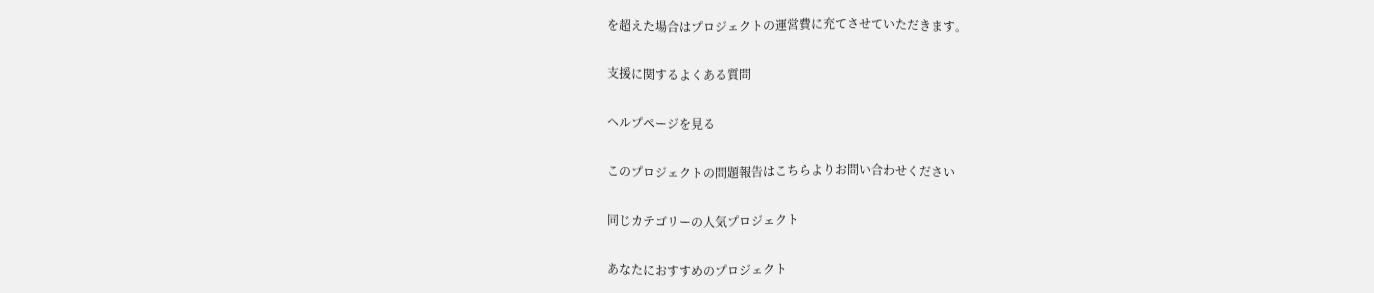を超えた場合はプロジェクトの運営費に充てさせていただきます。

支援に関するよくある質問

ヘルプページを見る

このプロジェクトの問題報告はこちらよりお問い合わせください

同じカテゴリーの人気プロジェクト

あなたにおすすめのプロジェクト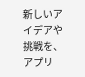新しいアイデアや挑戦を、アプリ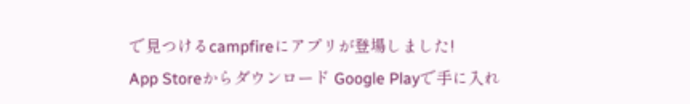で見つけるcampfireにアプリが登場しました!
App Storeからダウンロード Google Playで手に入れ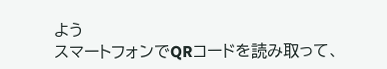よう
スマートフォンでQRコードを読み取って、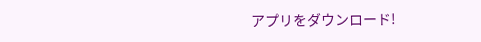アプリをダウンロード!